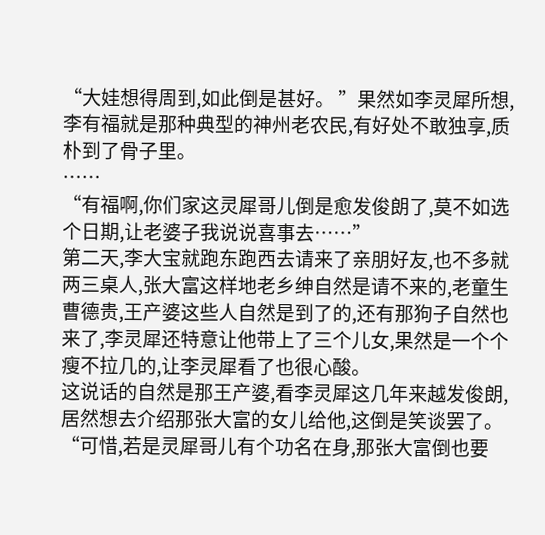“大娃想得周到,如此倒是甚好。 ”果然如李灵犀所想,李有福就是那种典型的神州老农民,有好处不敢独享,质朴到了骨子里。
……
“有福啊,你们家这灵犀哥儿倒是愈发俊朗了,莫不如选个日期,让老婆子我说说喜事去……”
第二天,李大宝就跑东跑西去请来了亲朋好友,也不多就两三桌人,张大富这样地老乡绅自然是请不来的,老童生曹德贵,王产婆这些人自然是到了的,还有那狗子自然也来了,李灵犀还特意让他带上了三个儿女,果然是一个个瘦不拉几的,让李灵犀看了也很心酸。
这说话的自然是那王产婆,看李灵犀这几年来越发俊朗,居然想去介绍那张大富的女儿给他,这倒是笑谈罢了。
“可惜,若是灵犀哥儿有个功名在身,那张大富倒也要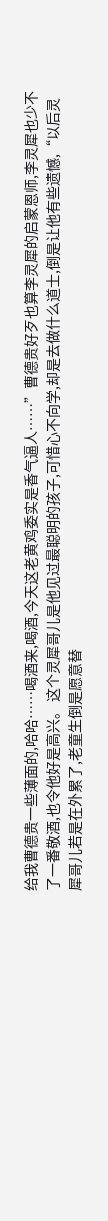给我曹德贵一些薄面的,哈哈……喝酒来,喝酒,今天这老黄鸡委实是香气逼人……”曹德贵好歹也算李灵犀的启蒙恩师,李灵犀也少不了一番敬酒,也令他好是高兴。 这个灵犀哥儿是他见过最聪明的孩子,可惜心不向学,却是去做什么道士,倒是让他有些遗憾,“以后灵犀哥儿若是在外累了,老童生倒是愿意替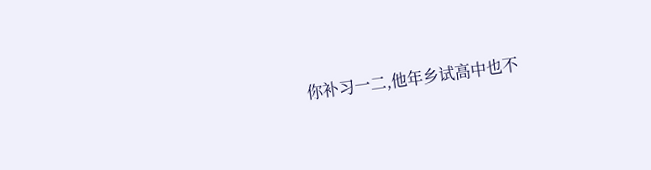你补习一二,他年乡试高中也不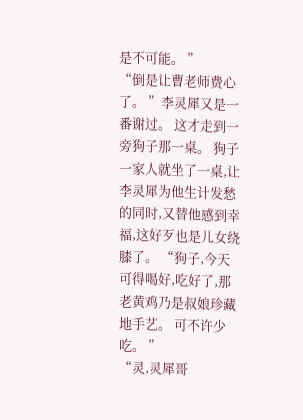是不可能。 ”
“倒是让曹老师费心了。 ”李灵犀又是一番谢过。 这才走到一旁狗子那一桌。 狗子一家人就坐了一桌,让李灵犀为他生计发愁的同时,又替他感到幸福,这好歹也是儿女绕膝了。 “狗子,今天可得喝好,吃好了,那老黄鸡乃是叔娘珍藏地手艺。 可不许少吃。 ”
“灵,灵犀哥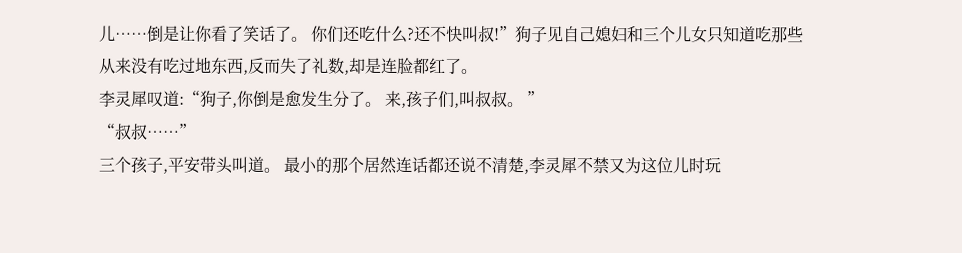儿……倒是让你看了笑话了。 你们还吃什么?还不快叫叔!”狗子见自己媳妇和三个儿女只知道吃那些从来没有吃过地东西,反而失了礼数,却是连脸都红了。
李灵犀叹道:“狗子,你倒是愈发生分了。 来,孩子们,叫叔叔。 ”
“叔叔……”
三个孩子,平安带头叫道。 最小的那个居然连话都还说不清楚,李灵犀不禁又为这位儿时玩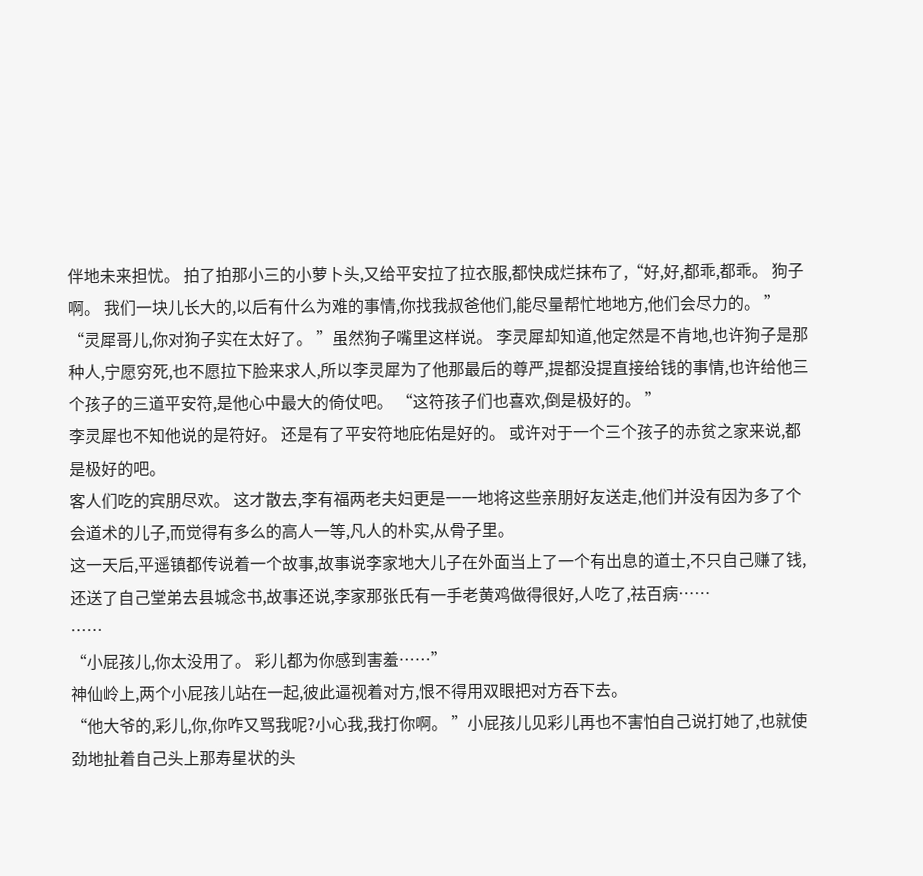伴地未来担忧。 拍了拍那小三的小萝卜头,又给平安拉了拉衣服,都快成烂抹布了,“好,好,都乖,都乖。 狗子啊。 我们一块儿长大的,以后有什么为难的事情,你找我叔爸他们,能尽量帮忙地地方,他们会尽力的。 ”
“灵犀哥儿,你对狗子实在太好了。 ”虽然狗子嘴里这样说。 李灵犀却知道,他定然是不肯地,也许狗子是那种人,宁愿穷死,也不愿拉下脸来求人,所以李灵犀为了他那最后的尊严,提都没提直接给钱的事情,也许给他三个孩子的三道平安符,是他心中最大的倚仗吧。 “这符孩子们也喜欢,倒是极好的。 ”
李灵犀也不知他说的是符好。 还是有了平安符地庇佑是好的。 或许对于一个三个孩子的赤贫之家来说,都是极好的吧。
客人们吃的宾朋尽欢。 这才散去,李有福两老夫妇更是一一地将这些亲朋好友送走,他们并没有因为多了个会道术的儿子,而觉得有多么的高人一等,凡人的朴实,从骨子里。
这一天后,平遥镇都传说着一个故事,故事说李家地大儿子在外面当上了一个有出息的道士,不只自己赚了钱,还送了自己堂弟去县城念书,故事还说,李家那张氏有一手老黄鸡做得很好,人吃了,祛百病……
……
“小屁孩儿,你太没用了。 彩儿都为你感到害羞……”
神仙岭上,两个小屁孩儿站在一起,彼此逼视着对方,恨不得用双眼把对方吞下去。
“他大爷的,彩儿,你,你咋又骂我呢?小心我,我打你啊。 ”小屁孩儿见彩儿再也不害怕自己说打她了,也就使劲地扯着自己头上那寿星状的头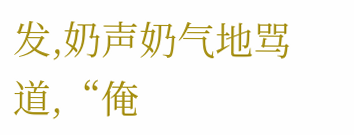发,奶声奶气地骂道,“俺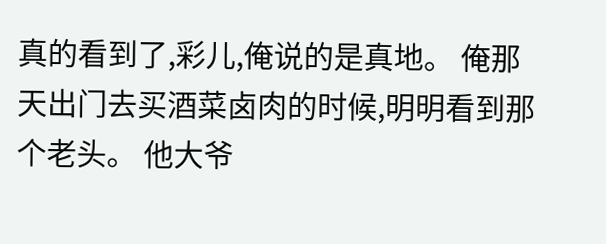真的看到了,彩儿,俺说的是真地。 俺那天出门去买酒菜卤肉的时候,明明看到那个老头。 他大爷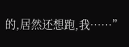的,居然还想跑,我……”